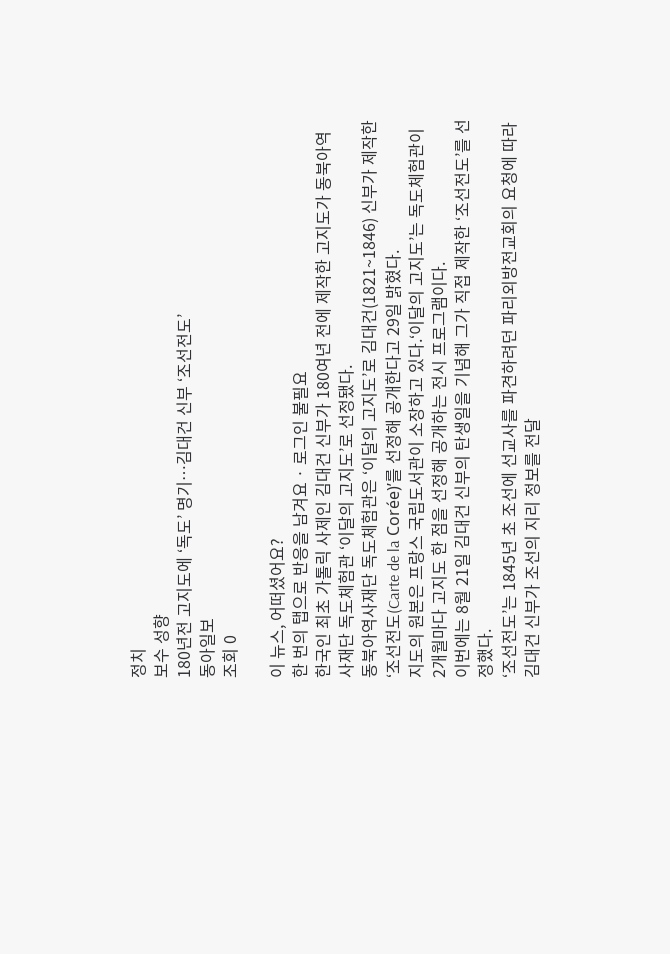정치
보수 성향
180년전 고지도에 ‘독도’ 명기…김대건 신부 ‘조선전도’
동아일보
조회 0

이 뉴스, 어떠셨어요?
한 번의 탭으로 반응을 남겨요 · 로그인 불필요
한국인 최초 가톨릭 사제인 김대건 신부가 180여년 전에 제작한 고지도가 동북아역사재단 독도체험관 ‘이달의 고지도’로 선정됐다.
동북아역사재단 독도체험관은 ‘이달의 고지도’로 김대건(1821~1846) 신부가 제작한 ‘조선전도(Carte de la Corée)’를 선정해 공개한다고 29일 밝혔다.
지도의 원본은 프랑스 국립도서관이 소장하고 있다.‘이달의 고지도’는 독도체험관이 2개월마다 고지도 한 점을 선정해 공개하는 전시 프로그램이다.
이번에는 8월 21일 김대건 신부의 탄생일을 기념해 그가 직접 제작한 ‘조선전도’를 선정했다.
‘조선전도’는 1845년 초 조선에 선교사를 파견하려던 파리외방전교회의 요청에 따라 김대건 신부가 조선의 지리 정보를 전달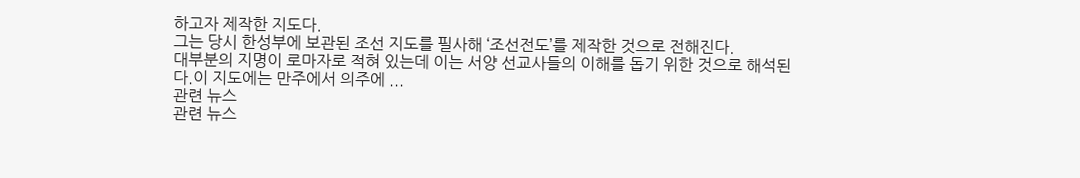하고자 제작한 지도다.
그는 당시 한성부에 보관된 조선 지도를 필사해 ‘조선전도’를 제작한 것으로 전해진다.
대부분의 지명이 로마자로 적혀 있는데 이는 서양 선교사들의 이해를 돕기 위한 것으로 해석된다.이 지도에는 만주에서 의주에 ...
관련 뉴스
관련 뉴스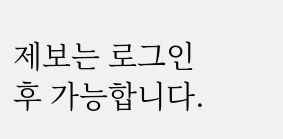제보는 로그인 후 가능합니다.